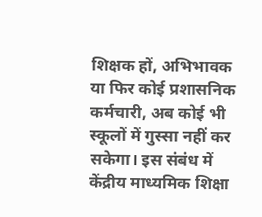शिक्षक हों, अभिभावक या फिर कोई प्रशासनिक कर्मचारी, अब कोई भी स्कूलों में गुस्सा नहीं कर सकेगा। इस संबंध में केंद्रीय माध्यमिक शिक्षा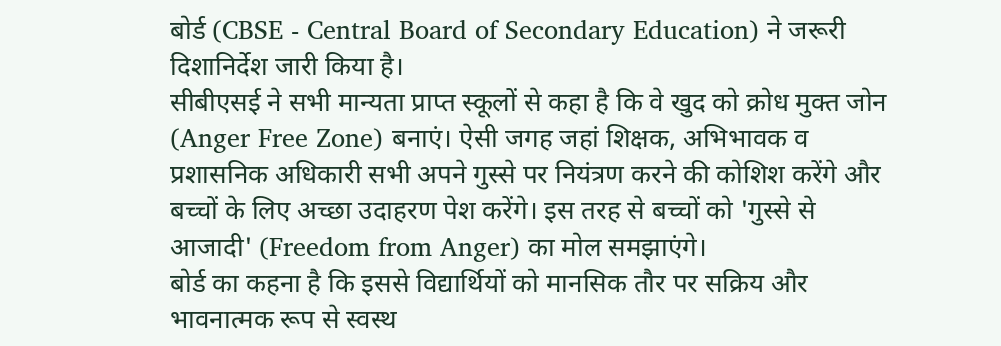बोर्ड (CBSE - Central Board of Secondary Education) ने जरूरी दिशानिर्देश जारी किया है।
सीबीएसई ने सभी मान्यता प्राप्त स्कूलों से कहा है कि वे खुद को क्रोध मुक्त जोन (Anger Free Zone) बनाएं। ऐसी जगह जहां शिक्षक, अभिभावक व प्रशासनिक अधिकारी सभी अपने गुस्से पर नियंत्रण करने की कोशिश करेंगे और बच्चों के लिए अच्छा उदाहरण पेश करेंगे। इस तरह से बच्चों को 'गुस्से से आजादी' (Freedom from Anger) का मोल समझाएंगे।
बोर्ड का कहना है कि इससे विद्यार्थियों को मानसिक तौर पर सक्रिय और भावनात्मक रूप से स्वस्थ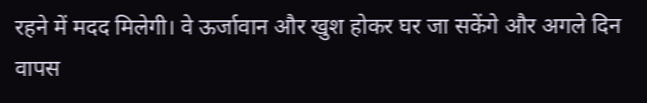रहने में मदद मिलेगी। वे ऊर्जावान और खुश होकर घर जा सकेंगे और अगले दिन वापस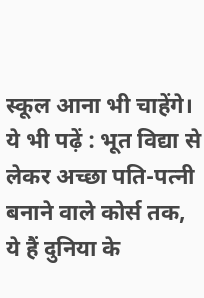स्कूल आना भी चाहेंगे।
ये भी पढ़ें : भूत विद्या से लेकर अच्छा पति-पत्नी बनाने वाले कोर्स तक, ये हैं दुनिया के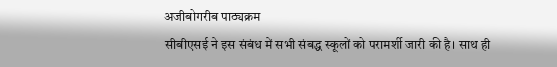अजीबोगरीब पाठ्यक्रम
सीबीएसई ने इस संबंध में सभी संबद्ध स्कूलों को परामर्शी जारी की है। साथ ही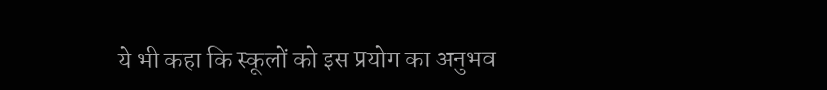ये भी कहा कि स्कूलों को इस प्रयोग का अनुभव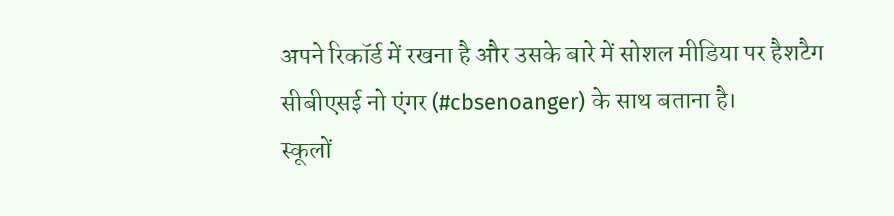अपने रिकॉर्ड में रखना है और उसके बारे में सोशल मीडिया पर हैशटैग सीबीएसई नो एंगर (#cbsenoanger) के साथ बताना है।
स्कूलों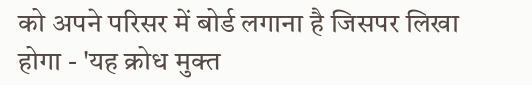को अपने परिसर में बोर्ड लगाना है जिसपर लिखा होगा - 'यह क्रोध मुक्त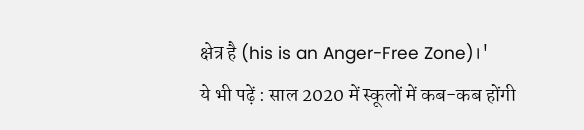क्षेत्र है (his is an Anger-Free Zone)।'
ये भी पढ़ें : साल 2020 में स्कूलों में कब-कब होंगी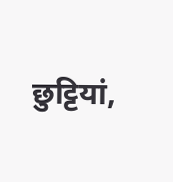छुट्टियां,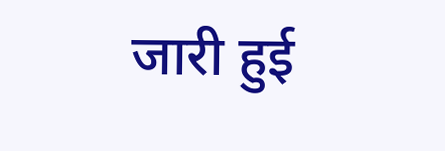जारी हुई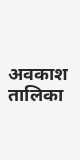अवकाश तालिका